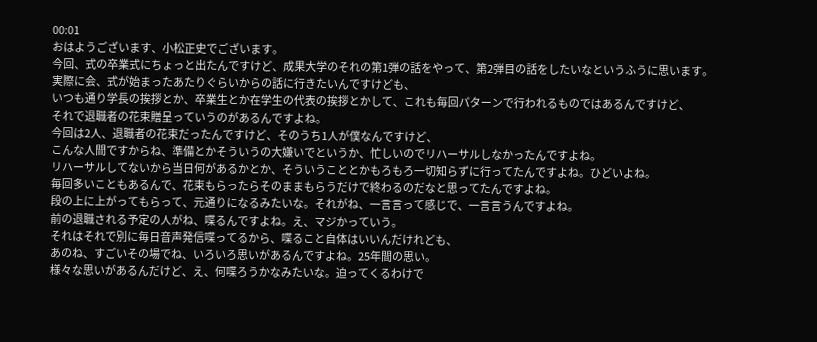00:01
おはようございます、小松正史でございます。
今回、式の卒業式にちょっと出たんですけど、成果大学のそれの第1弾の話をやって、第2弾目の話をしたいなというふうに思います。
実際に会、式が始まったあたりぐらいからの話に行きたいんですけども、
いつも通り学長の挨拶とか、卒業生とか在学生の代表の挨拶とかして、これも毎回パターンで行われるものではあるんですけど、
それで退職者の花束贈呈っていうのがあるんですよね。
今回は2人、退職者の花束だったんですけど、そのうち1人が僕なんですけど、
こんな人間ですからね、準備とかそういうの大嫌いでというか、忙しいのでリハーサルしなかったんですよね。
リハーサルしてないから当日何があるかとか、そういうこととかもろもろ一切知らずに行ってたんですよね。ひどいよね。
毎回多いこともあるんで、花束もらったらそのままもらうだけで終わるのだなと思ってたんですよね。
段の上に上がってもらって、元通りになるみたいな。それがね、一言言って感じで、一言言うんですよね。
前の退職される予定の人がね、喋るんですよね。え、マジかっていう。
それはそれで別に毎日音声発信喋ってるから、喋ること自体はいいんだけれども、
あのね、すごいその場でね、いろいろ思いがあるんですよね。25年間の思い。
様々な思いがあるんだけど、え、何喋ろうかなみたいな。迫ってくるわけで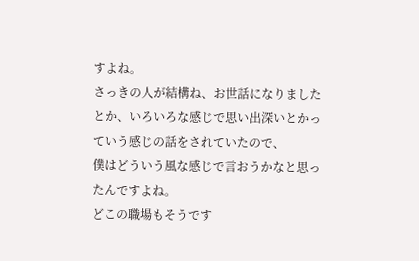すよね。
さっきの人が結構ね、お世話になりましたとか、いろいろな感じで思い出深いとかっていう感じの話をされていたので、
僕はどういう風な感じで言おうかなと思ったんですよね。
どこの職場もそうです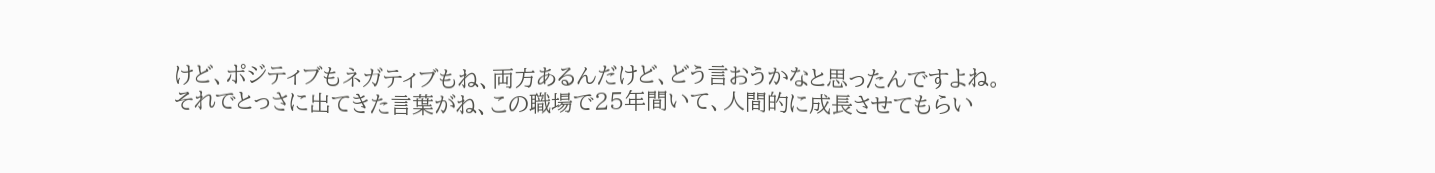けど、ポジティブもネガティブもね、両方あるんだけど、どう言おうかなと思ったんですよね。
それでとっさに出てきた言葉がね、この職場で25年間いて、人間的に成長させてもらい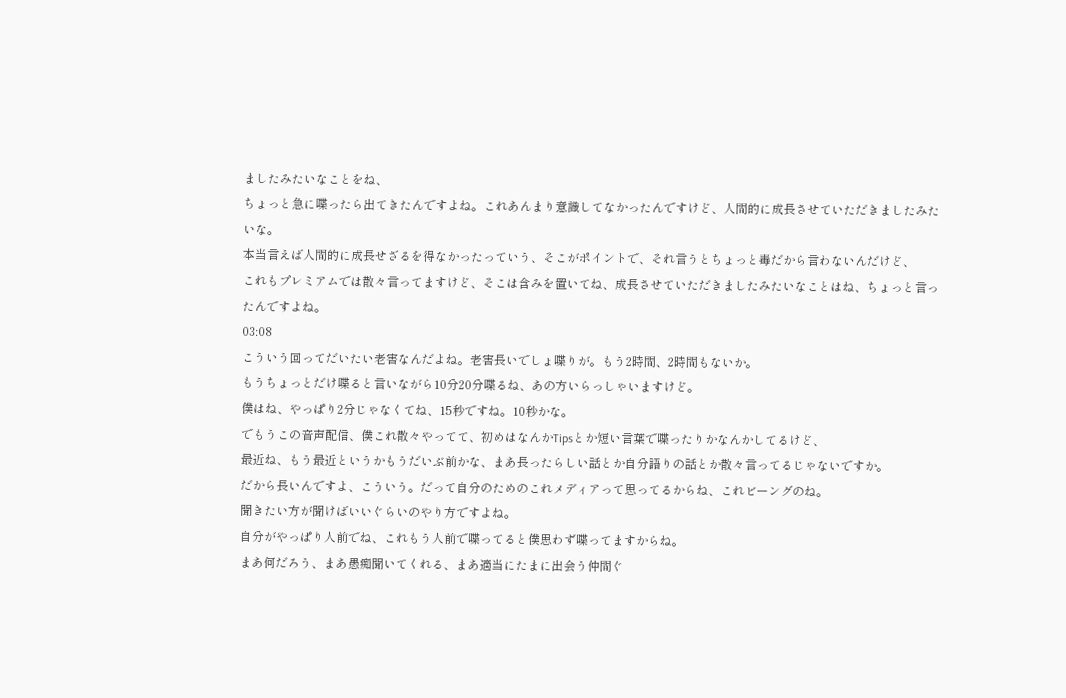ましたみたいなことをね、
ちょっと急に喋ったら出てきたんですよね。これあんまり意識してなかったんですけど、人間的に成長させていただきましたみたいな。
本当言えば人間的に成長せざるを得なかったっていう、そこがポイントで、それ言うとちょっと毒だから言わないんだけど、
これもプレミアムでは散々言ってますけど、そこは含みを置いてね、成長させていただきましたみたいなことはね、ちょっと言ったんですよね。
03:08
こういう回ってだいたい老害なんだよね。老害長いでしょ喋りが。もう2時間、2時間もないか。
もうちょっとだけ喋ると言いながら10分20分喋るね、あの方いらっしゃいますけど。
僕はね、やっぱり2分じゃなくてね、15秒ですね。10秒かな。
でもうこの音声配信、僕これ散々やってて、初めはなんかTipsとか短い言葉で喋ったりかなんかしてるけど、
最近ね、もう最近というかもうだいぶ前かな、まあ長ったらしい話とか自分語りの話とか散々言ってるじゃないですか。
だから長いんですよ、こういう。だって自分のためのこれメディアって思ってるからね、これビーングのね。
聞きたい方が聞けばいいぐらいのやり方ですよね。
自分がやっぱり人前でね、これもう人前で喋ってると僕思わず喋ってますからね。
まあ何だろう、まあ愚痴聞いてくれる、まあ適当にたまに出会う仲間ぐ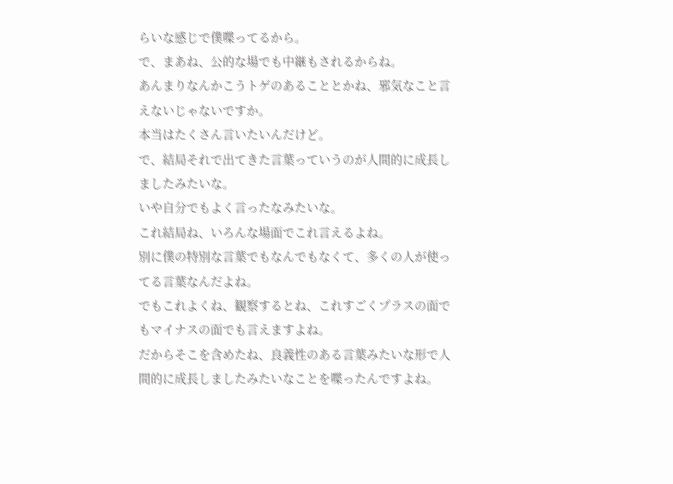らいな感じで僕喋ってるから。
で、まあね、公的な場でも中継もされるからね。
あんまりなんかこうトゲのあることとかね、邪気なこと言えないじゃないですか。
本当はたくさん言いたいんだけど。
で、結局それで出てきた言葉っていうのが人間的に成長しましたみたいな。
いや自分でもよく言ったなみたいな。
これ結局ね、いろんな場面でこれ言えるよね。
別に僕の特別な言葉でもなんでもなくて、多くの人が使ってる言葉なんだよね。
でもこれよくね、観察するとね、これすごくプラスの面でもマイナスの面でも言えますよね。
だからそこを含めたね、良義性のある言葉みたいな形で人間的に成長しましたみたいなことを喋ったんですよね。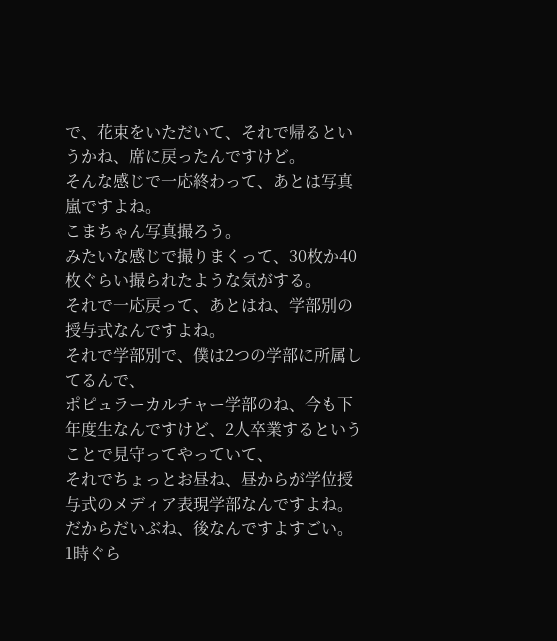で、花束をいただいて、それで帰るというかね、席に戻ったんですけど。
そんな感じで一応終わって、あとは写真嵐ですよね。
こまちゃん写真撮ろう。
みたいな感じで撮りまくって、30枚か40枚ぐらい撮られたような気がする。
それで一応戻って、あとはね、学部別の授与式なんですよね。
それで学部別で、僕は2つの学部に所属してるんで、
ポピュラーカルチャー学部のね、今も下年度生なんですけど、2人卒業するということで見守ってやっていて、
それでちょっとお昼ね、昼からが学位授与式のメディア表現学部なんですよね。
だからだいぶね、後なんですよすごい。
1時ぐら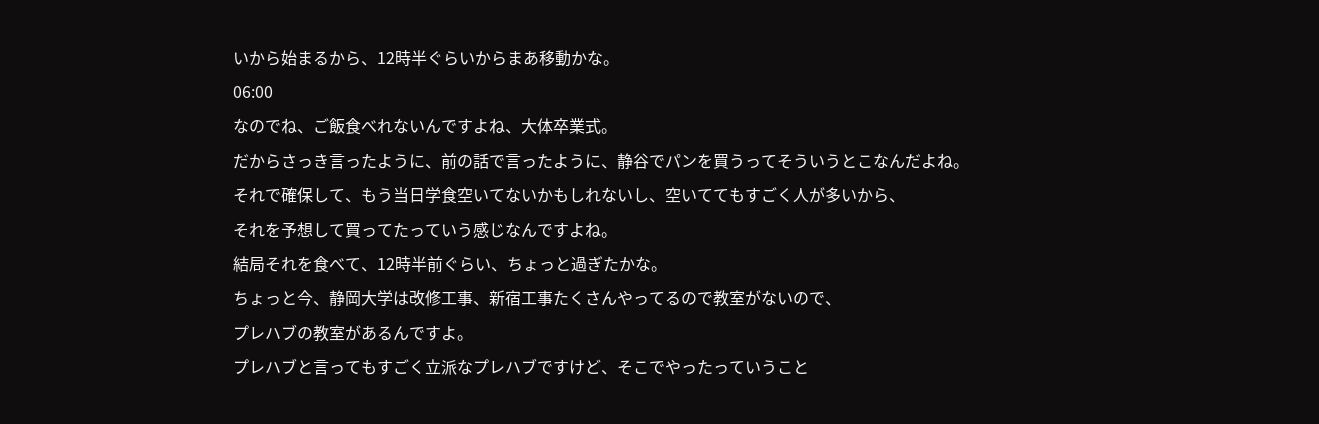いから始まるから、12時半ぐらいからまあ移動かな。
06:00
なのでね、ご飯食べれないんですよね、大体卒業式。
だからさっき言ったように、前の話で言ったように、静谷でパンを買うってそういうとこなんだよね。
それで確保して、もう当日学食空いてないかもしれないし、空いててもすごく人が多いから、
それを予想して買ってたっていう感じなんですよね。
結局それを食べて、12時半前ぐらい、ちょっと過ぎたかな。
ちょっと今、静岡大学は改修工事、新宿工事たくさんやってるので教室がないので、
プレハブの教室があるんですよ。
プレハブと言ってもすごく立派なプレハブですけど、そこでやったっていうこと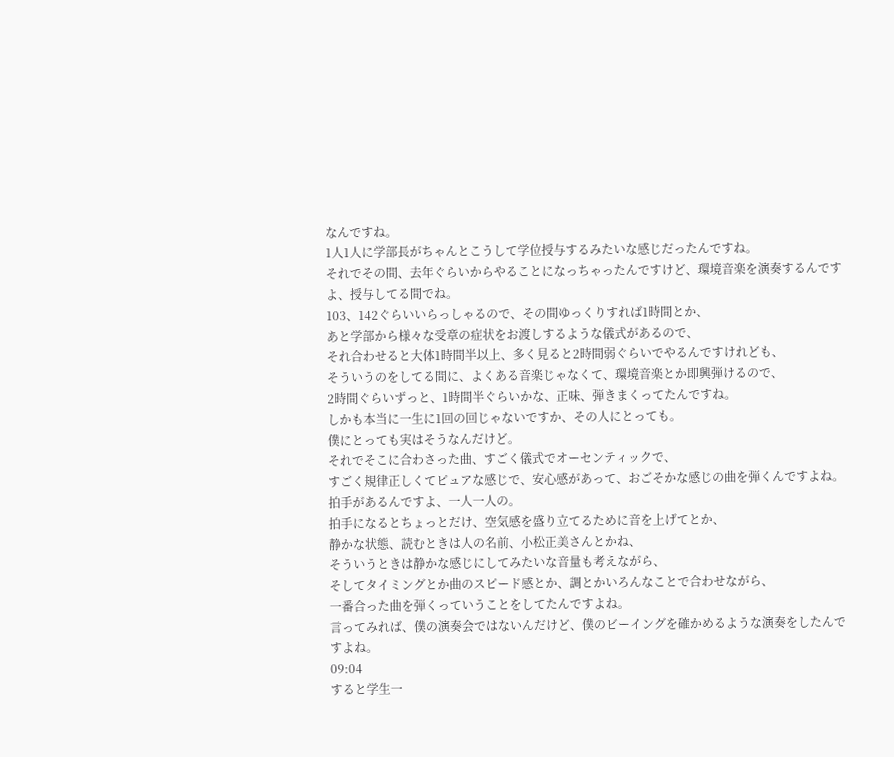なんですね。
1人1人に学部長がちゃんとこうして学位授与するみたいな感じだったんですね。
それでその間、去年ぐらいからやることになっちゃったんですけど、環境音楽を演奏するんですよ、授与してる間でね。
103、142ぐらいいらっしゃるので、その間ゆっくりすれば1時間とか、
あと学部から様々な受章の症状をお渡しするような儀式があるので、
それ合わせると大体1時間半以上、多く見ると2時間弱ぐらいでやるんですけれども、
そういうのをしてる間に、よくある音楽じゃなくて、環境音楽とか即興弾けるので、
2時間ぐらいずっと、1時間半ぐらいかな、正味、弾きまくってたんですね。
しかも本当に一生に1回の回じゃないですか、その人にとっても。
僕にとっても実はそうなんだけど。
それでそこに合わさった曲、すごく儀式でオーセンティックで、
すごく規律正しくてピュアな感じで、安心感があって、おごそかな感じの曲を弾くんですよね。
拍手があるんですよ、一人一人の。
拍手になるとちょっとだけ、空気感を盛り立てるために音を上げてとか、
静かな状態、読むときは人の名前、小松正美さんとかね、
そういうときは静かな感じにしてみたいな音量も考えながら、
そしてタイミングとか曲のスピード感とか、調とかいろんなことで合わせながら、
一番合った曲を弾くっていうことをしてたんですよね。
言ってみれば、僕の演奏会ではないんだけど、僕のビーイングを確かめるような演奏をしたんですよね。
09:04
すると学生一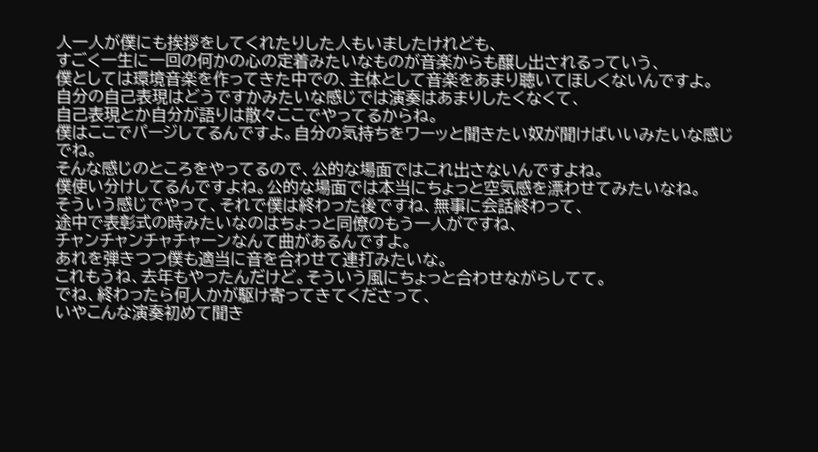人一人が僕にも挨拶をしてくれたりした人もいましたけれども、
すごく一生に一回の何かの心の定着みたいなものが音楽からも醸し出されるっていう、
僕としては環境音楽を作ってきた中での、主体として音楽をあまり聴いてほしくないんですよ。
自分の自己表現はどうですかみたいな感じでは演奏はあまりしたくなくて、
自己表現とか自分が語りは散々ここでやってるからね。
僕はここでパージしてるんですよ。自分の気持ちをワーッと聞きたい奴が聞けばいいみたいな感じでね。
そんな感じのところをやってるので、公的な場面ではこれ出さないんですよね。
僕使い分けしてるんですよね。公的な場面では本当にちょっと空気感を漂わせてみたいなね。
そういう感じでやって、それで僕は終わった後ですね、無事に会話終わって、
途中で表彰式の時みたいなのはちょっと同僚のもう一人がですね、
チャンチャンチャチャーンなんて曲があるんですよ。
あれを弾きつつ僕も適当に音を合わせて連打みたいな。
これもうね、去年もやったんだけど。そういう風にちょっと合わせながらしてて。
でね、終わったら何人かが駆け寄ってきてくださって、
いやこんな演奏初めて聞き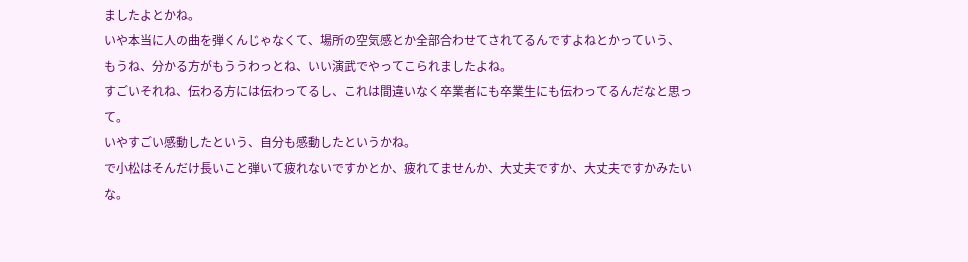ましたよとかね。
いや本当に人の曲を弾くんじゃなくて、場所の空気感とか全部合わせてされてるんですよねとかっていう、
もうね、分かる方がもううわっとね、いい演武でやってこられましたよね。
すごいそれね、伝わる方には伝わってるし、これは間違いなく卒業者にも卒業生にも伝わってるんだなと思って。
いやすごい感動したという、自分も感動したというかね。
で小松はそんだけ長いこと弾いて疲れないですかとか、疲れてませんか、大丈夫ですか、大丈夫ですかみたいな。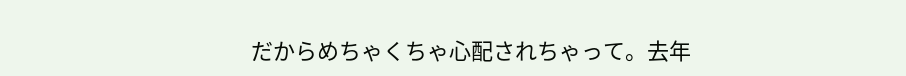だからめちゃくちゃ心配されちゃって。去年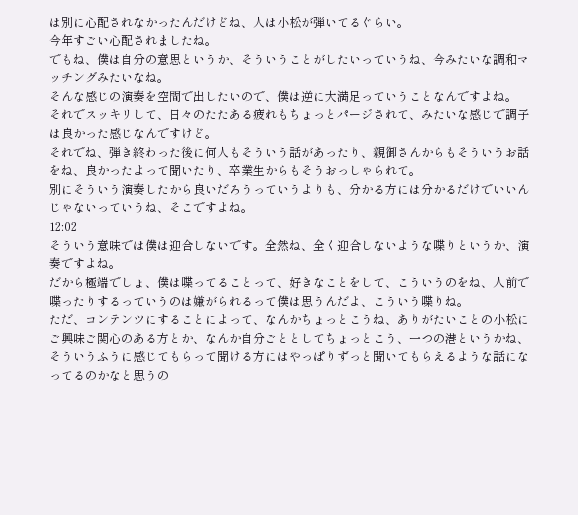は別に心配されなかったんだけどね、人は小松が弾いてるぐらい。
今年すごい心配されましたね。
でもね、僕は自分の意思というか、そういうことがしたいっていうね、今みたいな調和マッチングみたいなね。
そんな感じの演奏を空間で出したいので、僕は逆に大満足っていうことなんですよね。
それでスッキリして、日々のたたある疲れもちょっとパージされて、みたいな感じで調子は良かった感じなんですけど。
それでね、弾き終わった後に何人もそういう話があったり、親御さんからもそういうお話をね、良かったよって聞いたり、卒業生からもそうおっしゃられて。
別にそういう演奏したから良いだろうっていうよりも、分かる方には分かるだけでいいんじゃないっていうね、そこですよね。
12:02
そういう意味では僕は迎合しないです。全然ね、全く迎合しないような喋りというか、演奏ですよね。
だから極端でしょ、僕は喋ってることって、好きなことをして、こういうのをね、人前で喋ったりするっていうのは嫌がられるって僕は思うんだよ、こういう喋りね。
ただ、コンテンツにすることによって、なんかちょっとこうね、ありがたいことの小松にご興味ご関心のある方とか、なんか自分ごととしてちょっとこう、一つの港というかね、そういうふうに感じてもらって聞ける方にはやっぱりずっと聞いてもらえるような話になってるのかなと思うの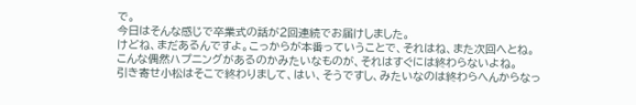で。
今日はそんな感じで卒業式の話が2回連続でお届けしました。
けどね、まだあるんですよ。こっからが本番っていうことで、それはね、また次回へとね。
こんな偶然ハプニングがあるのかみたいなものが、それはすぐには終わらないよね。
引き寄せ小松はそこで終わりまして、はい、そうですし、みたいなのは終わらへんからなっ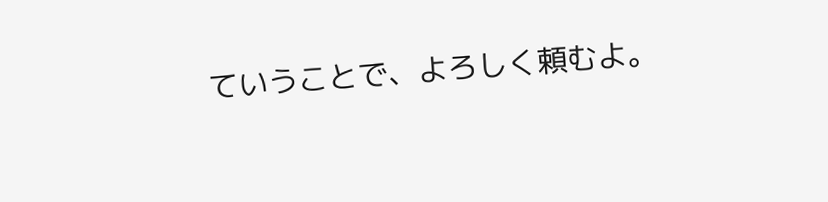ていうことで、よろしく頼むよ。